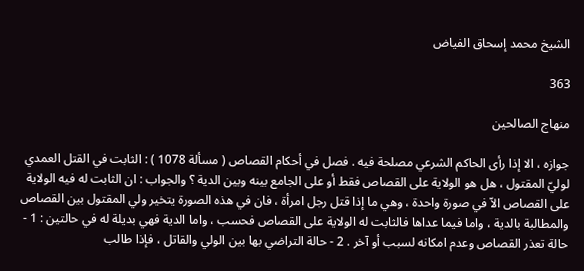الشيخ محمد إسحاق الفياض

363

منهاج الصالحين

جوازه ، الا إذا رأى الحاكم الشرعي مصلحة فيه . فصل في أحكام القصاص ( مسألة 1078 ) : الثابت في القتل العمدي لوليّ المقتول ، هل هو الولاية على القصاص فقط أو على الجامع بينه وبين الدية ؟ والجواب : ان الثابت له فيه الولاية على القصاص الاّ في صورة واحدة ، وهي ما إذا قتل رجل امرأة ، فان في هذه الصورة يتخير ولي المقتول بين القصاص والمطالبة بالدية ، واما فيما عداها فالثابت له الولاية على القصاص فحسب ، واما الدية فهي بديلة له في حالتين : 1 - حالة تعذر القصاص وعدم امكانه لسبب أو آخر . 2 - حالة التراضي بها بين الولي والقاتل ، فإذا طالب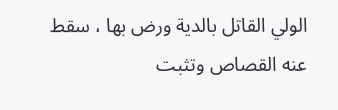الولي القاتل بالدية ورض بها ، سقط عنه القصاص وتثبت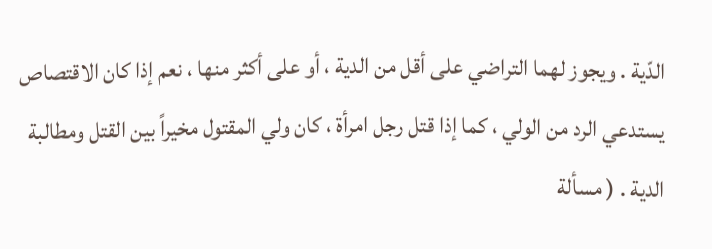الدّية . ويجوز لهما التراضي على أقل من الدية ، أو على أكثر منها ، نعم إذا كان الاقتصاص يستدعي الرد من الولي ، كما إذا قتل رجل امرأة ، كان ولي المقتول مخيراً بين القتل ومطالبة الدية . ( مسألة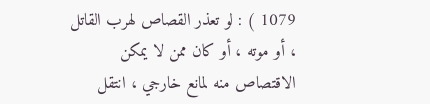1079 ) : لو تعذر القصاص لهرب القاتل ، أو موته ، أو كان ممن لا يمكن الاقتصاص منه لمانع خارجي ، انتقل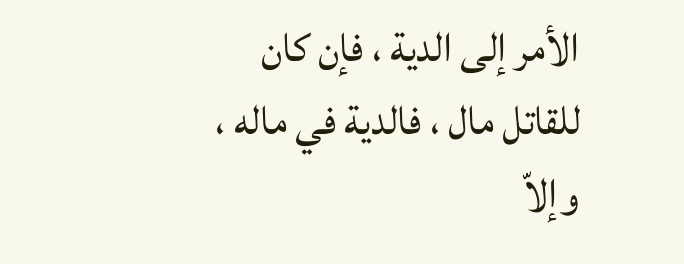الأمر إلى الدية ، فإن كان للقاتل مال ، فالدية في ماله ، وإلاّ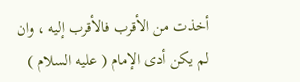أخذت من الأقرب فالأقرب إليه ، وان لم يكن أدى الإمام ( عليه السلام )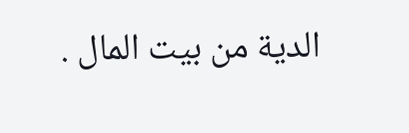الدية من بيت المال .